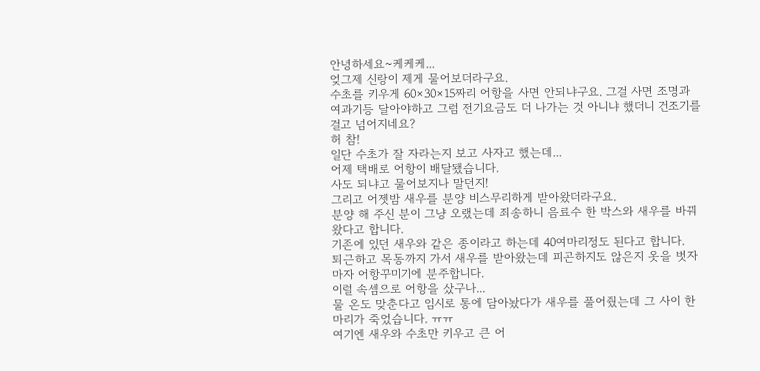안녕하세요~케케케...
엊그제 신랑이 제게 물어보더라구요.
수초를 키우게 60×30×15짜리 어항을 사면 안되냐구요. 그걸 사면 조명과 여과기등 달아야하고 그럼 전기요금도 더 나가는 것 아니냐 했더니 건조기를 걸고 넘어지네요?
허 참!
일단 수초가 잘 자라는지 보고 사자고 했는데...
어제 택배로 어항이 배달됐습니다.
사도 되냐고 물어보지나 말던지!
그리고 어젯밤 새우를 분양 비스무리하게 받아왔더라구요.
분양 해 주신 분이 그냥 오랬는데 죄송하니 음료수 한 박스와 새우를 바꿔왔다고 합니다.
기존에 있던 새우와 같은 종이라고 하는데 40여마리정도 된다고 합니다.
퇴근하고 목동까지 가서 새우를 받아왔는데 피곤하지도 않은지 옷을 벗자마자 어항꾸미기에 분주합니다.
이럴 속셈으로 어항을 샀구나...
물 온도 맞춘다고 임시로 통에 담아놨다가 새우를 풀어줬는데 그 사이 한마리가 죽었습니다. ㅠㅠ
여기엔 새우와 수초만 키우고 큰 어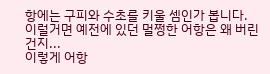항에는 구피와 수초를 키울 셈인가 봅니다.
이럴거면 예전에 있던 멀쩡한 어항은 왜 버린건지...
이렇게 어항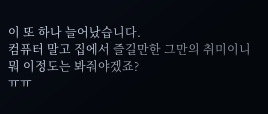이 또 하나 늘어났습니다.
컴퓨터 말고 집에서 즐길만한 그만의 취미이니 뭐 이정도는 봐줘야겠죠?
ㅠㅠ